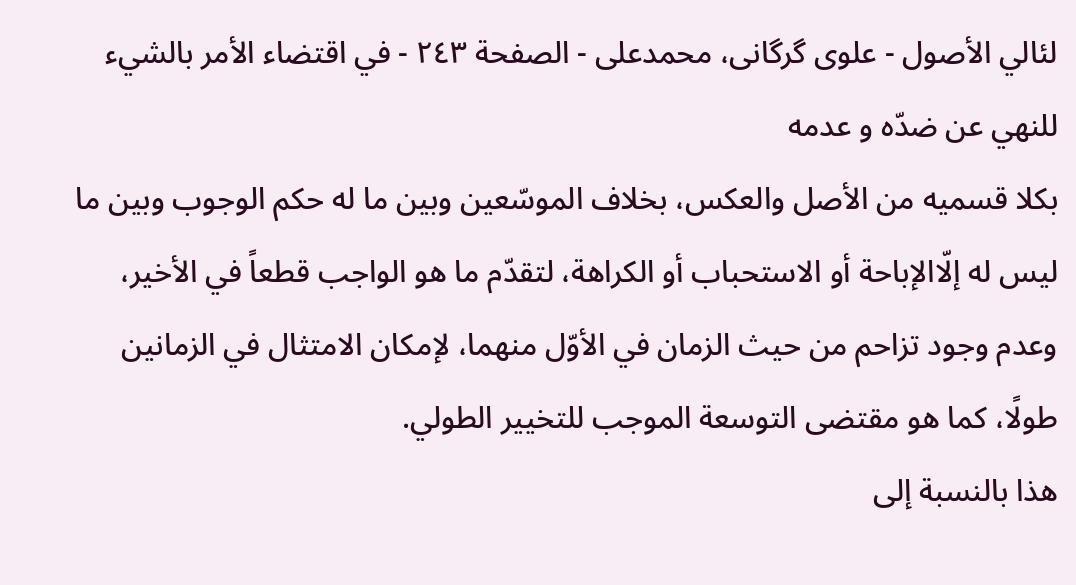لئالي الأصول - علوی گرگانی، محمدعلی - الصفحة ٢٤٣ - في اقتضاء الأمر بالشيء للنهي عن ضدّه و عدمه
بكلا قسميه من الأصل والعكس، بخلاف الموسّعين وبين ما له حكم الوجوب وبين ما ليس له إلّاالإباحة أو الاستحباب أو الكراهة، لتقدّم ما هو الواجب قطعاً في الأخير، وعدم وجود تزاحم من حيث الزمان في الأوّل منهما، لإمكان الامتثال في الزمانين طولًا، كما هو مقتضى التوسعة الموجب للتخيير الطولي.
هذا بالنسبة إلى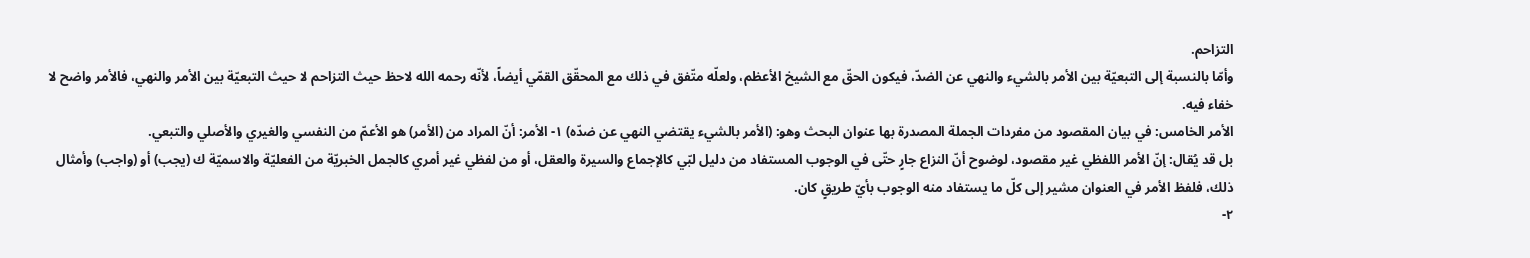التزاحم.
وأمّا بالنسبة إلى التبعيّة بين الأمر بالشيء والنهي عن الضدّ، فيكون الحقّ مع الشيخ الأعظم، ولعلّه متّفق في ذلك مع المحقّق القمّي أيضاً، لأنّه رحمه الله لاحظ حيث التزاحم لا حيث التبعيّة بين الأمر والنهي، فالأمر واضح لا خفاء فيه.
الأمر الخامس: في بيان المقصود من مفردات الجملة المصدرة بها عنوان البحث وهو: (الأمر بالشيء يقتضي النهي عن ضدّه) ١- الأمر: أنّ المراد من (الأمر) هو الأعمّ من النفسي والغيري والأصلي والتبعي.
بل قد يُقال: إنّ الأمر اللفظي غير مقصود، لوضوح أنّ النزاع جارٍ حتّى في الوجوب المستفاد من دليل لبّي كالإجماع والسيرة والعقل، أو من لفظي غير أمري كالجمل الخبريّة من الفعليّة والاسميّة ك (يجب) أو (واجب) وأمثال ذلك، فلفظ الأمر في العنوان مشير إلى كلّ ما يستفاد منه الوجوب بأيّ طريقٍ كان.
٢-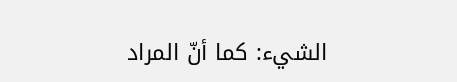الشيء: كما أنّ المراد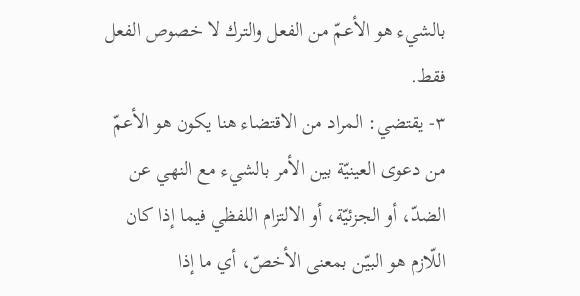بالشيء هو الأعمّ من الفعل والترك لا خصوص الفعل فقط.
٣- يقتضي: المراد من الاقتضاء هنا يكون هو الأعمّ من دعوى العينيّة بين الأمر بالشيء مع النهي عن الضدّ، أو الجزئيّة، أو الالتزام اللفظي فيما إذا كان اللّازم هو البيّن بمعنى الأخصّ، أي ما إذا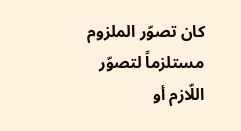كان تصوّر الملزوم مستلزماً لتصوّر اللّازم أو